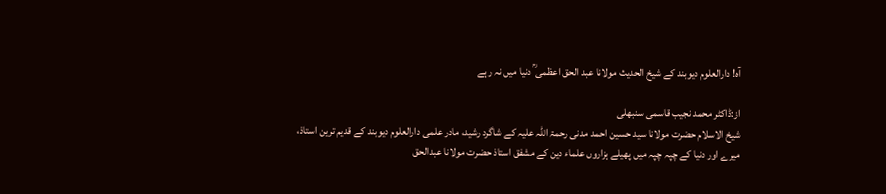آہ! دارالعلوم دیوبند کے شیخ الحدیث مولانا عبد الحق اعظمی ؒ دنیا میں نہ رہے

از:ڈاکٹر محمد نجیب قاسمی سنبھلی
شیخ الاسلام حضرت مولانا سید حسین احمد مدنی رحمۃ اللہ علیہ کے شاگرد رشید، مادر علمی دارالعلوم دیوبند کے قدیم ترین استاذ، میرے اور دنیا کے چپہ چپہ میں پھیلے ہزاروں علماء دین کے مشفق استاذ حضرت مولانا عبدالحق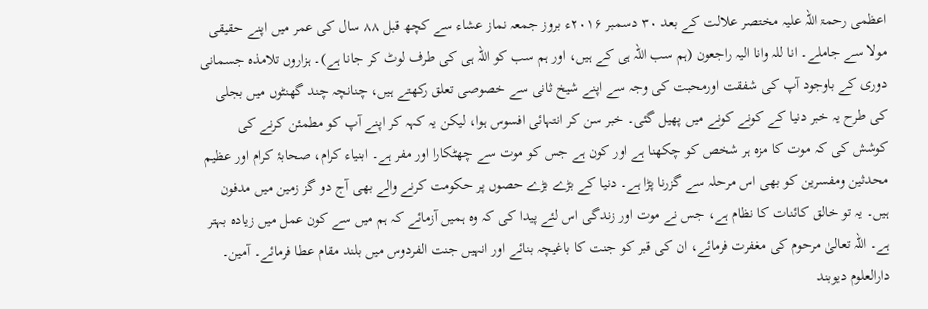اعظمی رحمۃ اللہ علیہ مختصر علالت کے بعد ۳۰ دسمبر ۲۰۱۶ء بروز جمعہ نماز عشاء سے کچھ قبل ۸۸ سال کی عمر میں اپنے حقیقی مولا سے جاملے۔ انا للہ وانا الیہ راجعون (ہم سب اللہ ہی کے ہیں، اور ہم سب کو اللہ ہی کی طرف لوٹ کر جانا ہے)۔ ہزاروں تلامذہ جسمانی دوری کے باوجود آپ کی شفقت اورمحبت کی وجہ سے اپنے شیخ ثانی سے خصوصی تعلق رکھتے ہیں، چنانچہ چند گھنٹوں میں بجلی کی طرح یہ خبر دنیا کے کونے کونے میں پھیل گئی۔ خبر سن کر انتہائی افسوس ہوا، لیکن یہ کہہ کر اپنے آپ کو مطمئن کرنے کی کوشش کی کہ موت کا مزہ ہر شخص کو چکھنا ہے اور کون ہے جس کو موت سے چھٹکارا اور مفر ہے۔ ابنیاء کرام، صحابۂ کرام اور عظیم محدثین ومفسرین کو بھی اس مرحلہ سے گزرنا پڑا ہے۔ دنیا کے بڑے بڑے حصوں پر حکومت کرنے والے بھی آج دو گز زمین میں مدفون ہیں۔ یہ تو خالق کائنات کا نظام ہے، جس نے موت اور زندگی اس لئے پیدا کی کہ وہ ہمیں آزمائے کہ ہم میں سے کون عمل میں زیادہ بہتر ہے۔ اللہ تعالیٰ مرحوم کی مغفرت فرمائے، ان کی قبر کو جنت کا باغیچہ بنائے اور انہیں جنت الفردوس میں بلند مقام عطا فرمائے۔ آمین۔
دارالعلوم دیوبند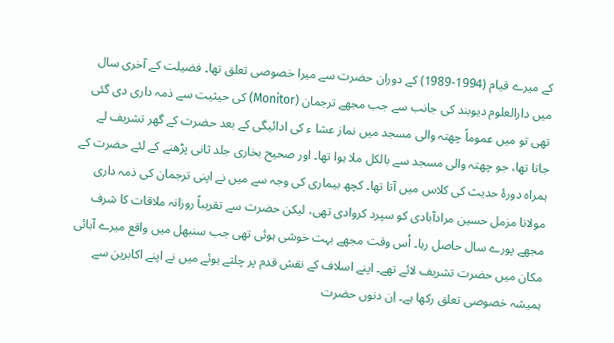کے میرے قیام (1994-1989) کے دوران حضرت سے میرا خصوصی تعلق تھا۔ فضیلت کے آخری سال میں دارالعلوم دیوبند کی جانب سے جب مجھے ترجمان (Monitor) کی حیثیت سے ذمہ داری دی گئی تھی تو میں عموماً چھتہ والی مسجد میں نماز عشا ء کی ادائیگی کے بعد حضرت کے گھر تشریف لے جاتا تھا، جو چھتہ والی مسجد سے بالکل ملا ہوا تھا۔ اور صحیح بخاری جلد ثانی پڑھنے کے لئے حضرت کے ہمراہ دورۂ حدیث کی کلاس میں آتا تھا۔ کچھ بیماری کی وجہ سے میں نے اپنی ترجمان کی ذمہ داری مولانا مزمل حسین مرادآبادی کو سپرد کروادی تھی، لیکن حضرت سے تقریباً روزانہ ملاقات کا شرف مجھے پورے سال حاصل رہا۔ اُس وقت مجھے بہت خوشی ہوئی تھی جب سنبھل میں واقع میرے آبائی مکان میں حضرت تشریف لائے تھے۔ اپنے اسلاف کے نقش قدم پر چلتے ہوئے میں نے اپنے اکابرین سے ہمیشہ خصوصی تعلق رکھا ہے۔ اِن دنوں حضرت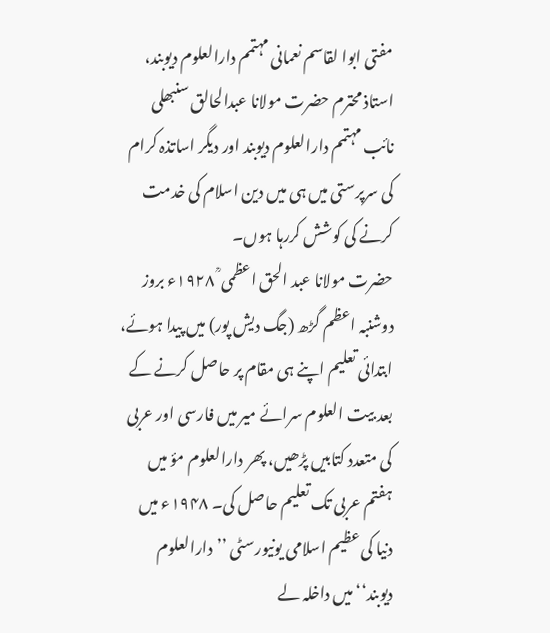مفتی ابوا لقاسم نعمانی مہتمم دارالعلوم دیوبند، استاذ محترم حضرت مولانا عبدالحالق سنبھلی نائب مہتمم دارالعلوم دیوبند اور دیگر اساتذہ کرام کی سرپرستی میں ہی میں دین اسلام کی خدمت کرنے کی کوشش کررہا ہوں۔
حضرت مولانا عبد الحق اعظمی ؒ ۱۹۲۸ء بروز دوشنبہ اعظم گڑھ (جگ دیش پور) میں پیدا ہوئے، ابتدائی تعلیم اپنے ہی مقام پر حاصل کرنے کے بعد بیت العلوم سرائے میر میں فارسی اور عربی کی متعدد کتابیں پڑھیں، پھر دارالعلوم مؤ میں ہفتم عربی تک تعلیم حاصل کی۔ ۱۹۴۸ء میں دنیا کی عظیم اسلامی یونیورسٹی ’’دارالعلوم دیوبند‘‘ میں داخلہ لے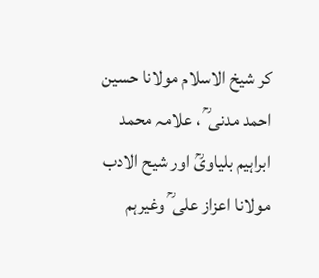کر شیخ الاسلام مولانا حسین احمد مدنی ؒ ، علامہ محمد ابراہیم بلیاویؒ اور شیح الادب مولانا اعزاز علی ؒ وغیرہم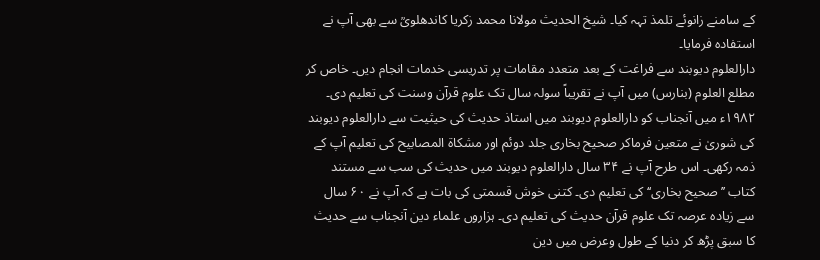کے سامنے زانوئے تلمذ تہہ کیا۔ شیخ الحدیث مولانا محمد زکریا کاندھلویؒ سے بھی آپ نے استفادہ فرمایا۔
دارالعلوم دیوبند سے فراغت کے بعد متعدد مقامات پر تدریسی خدمات انجام دیں۔ خاص کر مطلع العلوم (بنارس) میں آپ نے تقریباً سولہ سال تک علوم قرآن وسنت کی تعلیم دی۔ ۱۹۸۲ء میں آنجناب کو دارالعلوم دیوبند میں استاذ حدیث کی حیثیت سے دارالعلوم دیوبند کی شوریٰ نے متعین فرماکر صحیح بخاری جلد دوئم اور مشکاۃ المصابیح کی تعلیم آپ کے ذمہ رکھی۔ اس طرح آپ نے ۳۴ سال دارالعلوم دیوبند میں حدیث کی سب سے مستند کتاب ’’صحیح بخاری‘‘ کی تعلیم دی۔ کتنی خوش قسمتی کی بات ہے کہ آپ نے ۶۰ سال سے زیادہ عرصہ تک علوم قرآن حدیث کی تعلیم دی۔ ہزاروں علماء دین آنجناب سے حدیث کا سبق پڑھ کر دنیا کے طول وعرض میں دین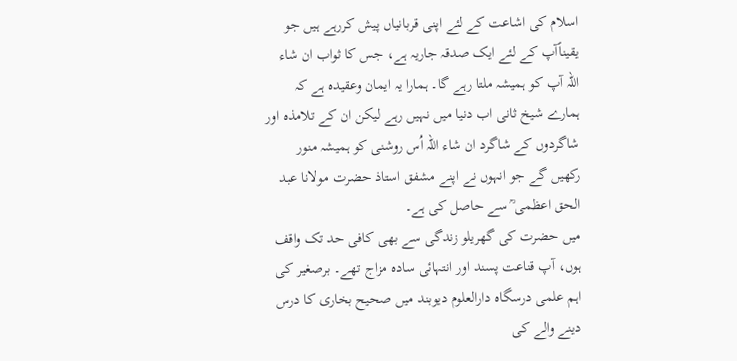اسلام کی اشاعت کے لئے اپنی قربانیاں پیش کررہے ہیں جو یقیناًآپ کے لئے ایک صدقہ جاریہ ہے، جس کا ثواب ان شاء اللہ آپ کو ہمیشہ ملتا رہے گا۔ ہمارا یہ ایمان وعقیدہ ہے کہ ہمارے شیخ ثانی اب دنیا میں نہیں رہے لیکن ان کے تلامذہ اور شاگردوں کے شاگرد ان شاء اللہ اُس روشنی کو ہمیشہ منور رکھیں گے جو انہوں نے اپنے مشفق استاذ حضرت مولانا عبد الحق اعظمی ؒ سے حاصل کی ہے۔
میں حضرت کی گھریلو زندگی سے بھی کافی حد تک واقف ہوں، آپ قناعت پسند اور انتہائی سادہ مزاج تھے۔ برصغیر کی اہم علمی درسگاہ دارالعلوم دیوبند میں صحیح بخاری کا درس دینے والے کی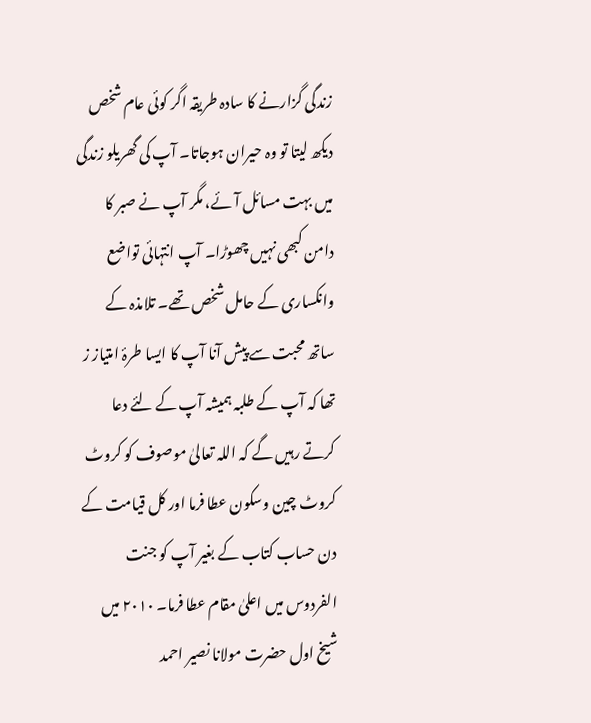زندگی گزارنے کا سادہ طریقہ اگر کوئی عام شخص دیکھ لیتا تو وہ حیران ہوجاتا۔ آپ کی گھریلو زندگی میں بہت مسائل آئے، مگر آپ نے صبر کا دامن کبھی نہیں چھوڑا۔ آپ انتہائی تواضع وانکساری کے حامل شخص تھے۔ تلامذہ کے ساتھ محبت سے پیش آنا آپ کا ایسا طرۂ امتیاز ز تھا کہ آپ کے طلبہ ہمیشہ آپ کے لئے دعا کرتے رہیں گے کہ اللہ تعالیٰ موصوف کو کروٹ کروٹ چین وسکون عطا فرما اور کل قیامت کے دن حساب کتاب کے بغیر آپ کو جنت الفردوس میں اعلیٰ مقام عطا فرما۔ ۲۰۱۰ میں شیخ اول حضرت مولانا نصیر احمد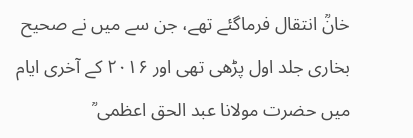خانؒ انتقال فرماگئے تھے، جن سے میں نے صحیح بخاری جلد اول پڑھی تھی اور ۲۰۱۶ کے آخری ایام میں حضرت مولانا عبد الحق اعظمی ؒ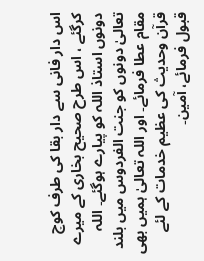اس دار فانی سے دار بقا کی طرف کوچ کرگئے ، اس طرح صحیح بخاری کے میرے دونوں استاذ اللہ کو پیارے ہوگئے۔ اللہ تعالیٰ دونوں کو جنت الفردوس میں بلند مقام عطا فرمائے۔ اور اللہ تعالیٰ ہمیں بھی قرآن وحدیث کی عظیم خدمات کے لئے قبول فرمائے، آمین۔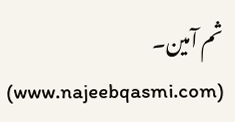ثم آمین۔
(www.najeebqasmi.com)